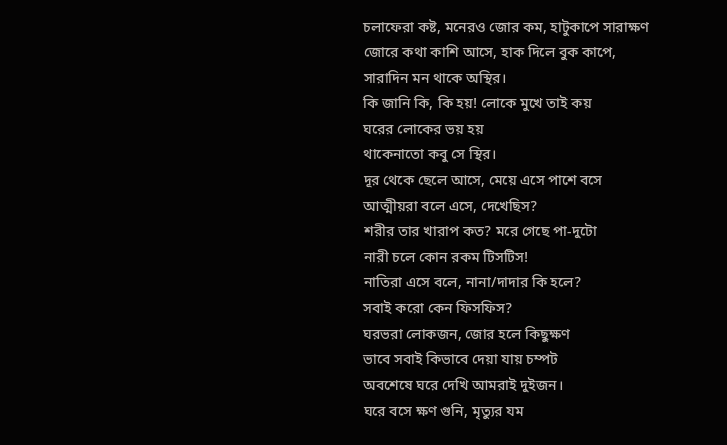চলাফেরা কষ্ট, মনেরও জোর কম, হাটুকাপে সারাক্ষণ
জোরে কথা কাশি আসে, হাক দিলে বুক কাপে,
সারাদিন মন থাকে অস্থির।
কি জানি কি, কি হয়! লোকে মুখে তাই কয়
ঘরের লোকের ভয় হয়
থাকেনাতো কবু সে স্থির।
দূর থেকে ছেলে আসে, মেয়ে এসে পাশে বসে
আত্মীয়রা বলে এসে, দেখেছিস?
শরীর তার খারাপ কত? মরে গেছে পা-দুটো
নারী চলে কোন রকম টিসটিস!
নাতিরা এসে বলে, নানা/দাদার কি হলে?
সবাই করো কেন ফিসফিস?
ঘরভরা লোকজন, জোর হলে কিছুক্ষণ
ভাবে সবাই কিভাবে দেয়া যায় চম্পট
অবশেষে ঘরে দেখি আমরাই দুইজন।
ঘরে বসে ক্ষণ গুনি, মৃত্যুর যম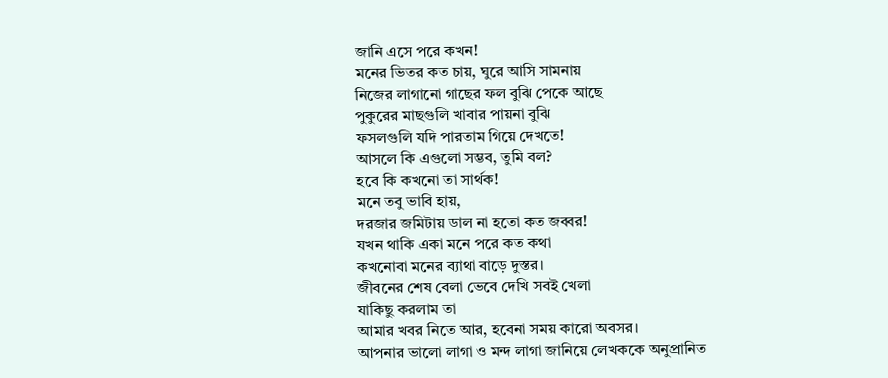জানি এসে পরে কখন!
মনের ভিতর কত চায়, ঘুরে আসি সামনায়
নিজের লাগানো গাছের ফল বুঝি পেকে আছে
পুকুরের মাছগুলি খাবার পায়না বুঝি
ফসলগুলি যদি পারতাম গিয়ে দেখতে!
আসলে কি এগুলো সম্ভব, তুমি বল?
হবে কি কখনো তা সার্থক!
মনে তবু ভাবি হায়,
দরজার জমিটায় ডাল না হতো কত জব্বর!
যখন থাকি একা মনে পরে কত কথা
কখনোবা মনের ব্যাথা বাড়ে দুস্তর।
জীবনের শেষ বেলা ভেবে দেখি সবই খেলা
যাকিছু করলাম তা
আমার খবর নিতে আর, হবেনা সময় কারো অবসর।
আপনার ভালো লাগা ও মন্দ লাগা জানিয়ে লেখককে অনুপ্রানিত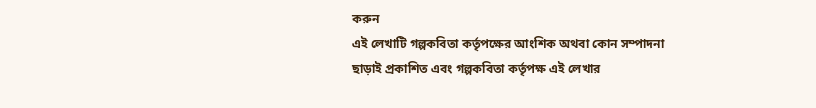করুন
এই লেখাটি গল্পকবিতা কর্তৃপক্ষের আংশিক অথবা কোন সম্পাদনা ছাড়াই প্রকাশিত এবং গল্পকবিতা কর্তৃপক্ষ এই লেখার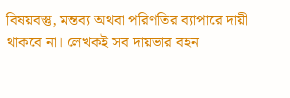বিষয়বস্তু, মন্তব্য অথবা পরিণতির ব্যাপারে দায়ী থাকবে না। লেখকই সব দায়ভার বহন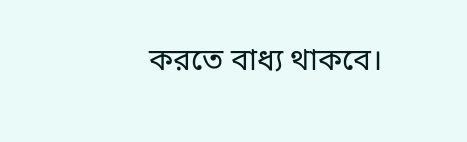করতে বাধ্য থাকবে।